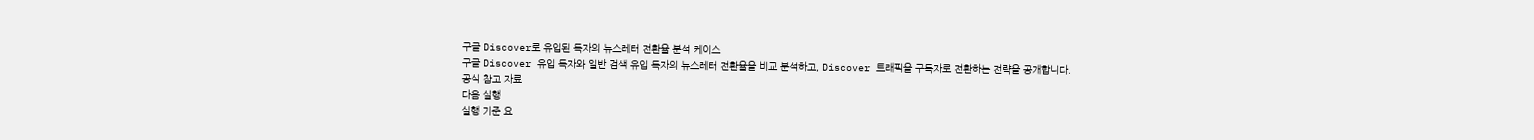구글 Discover로 유입된 독자의 뉴스레터 전환율 분석 케이스
구글 Discover 유입 독자와 일반 검색 유입 독자의 뉴스레터 전환율을 비교 분석하고, Discover 트래픽을 구독자로 전환하는 전략을 공개합니다.
공식 참고 자료
다음 실행
실행 기준 요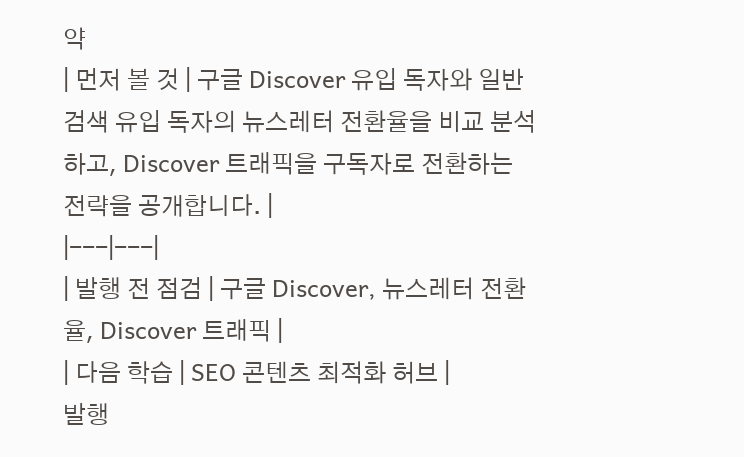약
| 먼저 볼 것 | 구글 Discover 유입 독자와 일반 검색 유입 독자의 뉴스레터 전환율을 비교 분석하고, Discover 트래픽을 구독자로 전환하는 전략을 공개합니다. |
|---|---|
| 발행 전 점검 | 구글 Discover, 뉴스레터 전환율, Discover 트래픽 |
| 다음 학습 | SEO 콘텐츠 최적화 허브 |
발행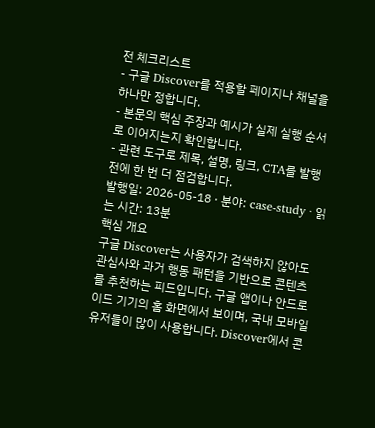전 체크리스트
- 구글 Discover를 적용할 페이지나 채널을 하나만 정합니다.
- 본문의 핵심 주장과 예시가 실제 실행 순서로 이어지는지 확인합니다.
- 관련 도구로 제목, 설명, 링크, CTA를 발행 전에 한 번 더 점검합니다.
발행일: 2026-05-18 · 분야: case-study · 읽는 시간: 13분
핵심 개요
구글 Discover는 사용자가 검색하지 않아도 관심사와 과거 행동 패턴을 기반으로 콘텐츠를 추천하는 피드입니다. 구글 앱이나 안드로이드 기기의 홈 화면에서 보이며, 국내 모바일 유저들이 많이 사용합니다. Discover에서 콘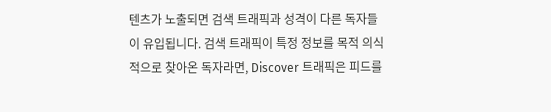텐츠가 노출되면 검색 트래픽과 성격이 다른 독자들이 유입됩니다. 검색 트래픽이 특정 정보를 목적 의식적으로 찾아온 독자라면, Discover 트래픽은 피드를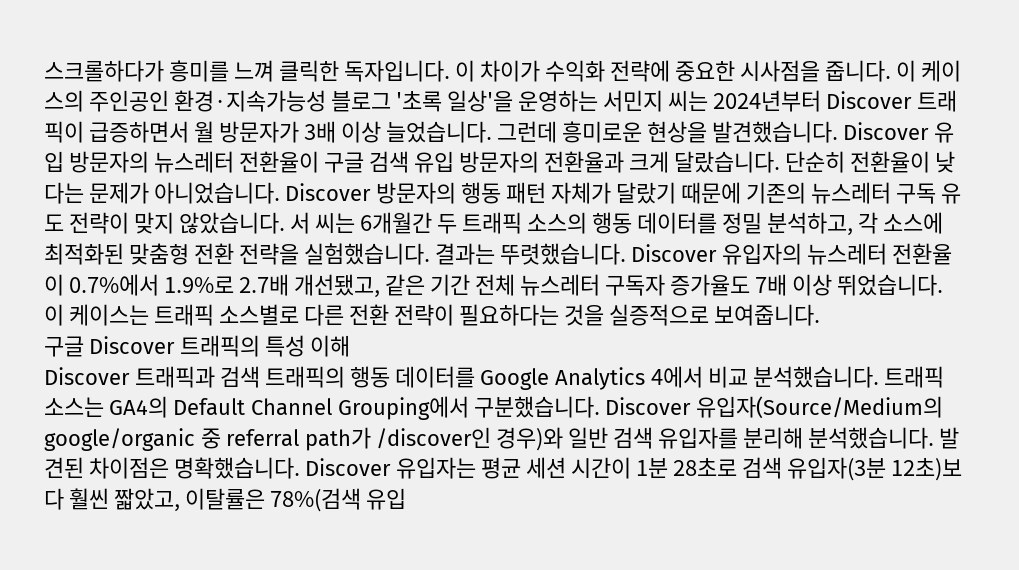스크롤하다가 흥미를 느껴 클릭한 독자입니다. 이 차이가 수익화 전략에 중요한 시사점을 줍니다. 이 케이스의 주인공인 환경·지속가능성 블로그 '초록 일상'을 운영하는 서민지 씨는 2024년부터 Discover 트래픽이 급증하면서 월 방문자가 3배 이상 늘었습니다. 그런데 흥미로운 현상을 발견했습니다. Discover 유입 방문자의 뉴스레터 전환율이 구글 검색 유입 방문자의 전환율과 크게 달랐습니다. 단순히 전환율이 낮다는 문제가 아니었습니다. Discover 방문자의 행동 패턴 자체가 달랐기 때문에 기존의 뉴스레터 구독 유도 전략이 맞지 않았습니다. 서 씨는 6개월간 두 트래픽 소스의 행동 데이터를 정밀 분석하고, 각 소스에 최적화된 맞춤형 전환 전략을 실험했습니다. 결과는 뚜렷했습니다. Discover 유입자의 뉴스레터 전환율이 0.7%에서 1.9%로 2.7배 개선됐고, 같은 기간 전체 뉴스레터 구독자 증가율도 7배 이상 뛰었습니다. 이 케이스는 트래픽 소스별로 다른 전환 전략이 필요하다는 것을 실증적으로 보여줍니다.
구글 Discover 트래픽의 특성 이해
Discover 트래픽과 검색 트래픽의 행동 데이터를 Google Analytics 4에서 비교 분석했습니다. 트래픽 소스는 GA4의 Default Channel Grouping에서 구분했습니다. Discover 유입자(Source/Medium의 google/organic 중 referral path가 /discover인 경우)와 일반 검색 유입자를 분리해 분석했습니다. 발견된 차이점은 명확했습니다. Discover 유입자는 평균 세션 시간이 1분 28초로 검색 유입자(3분 12초)보다 훨씬 짧았고, 이탈률은 78%(검색 유입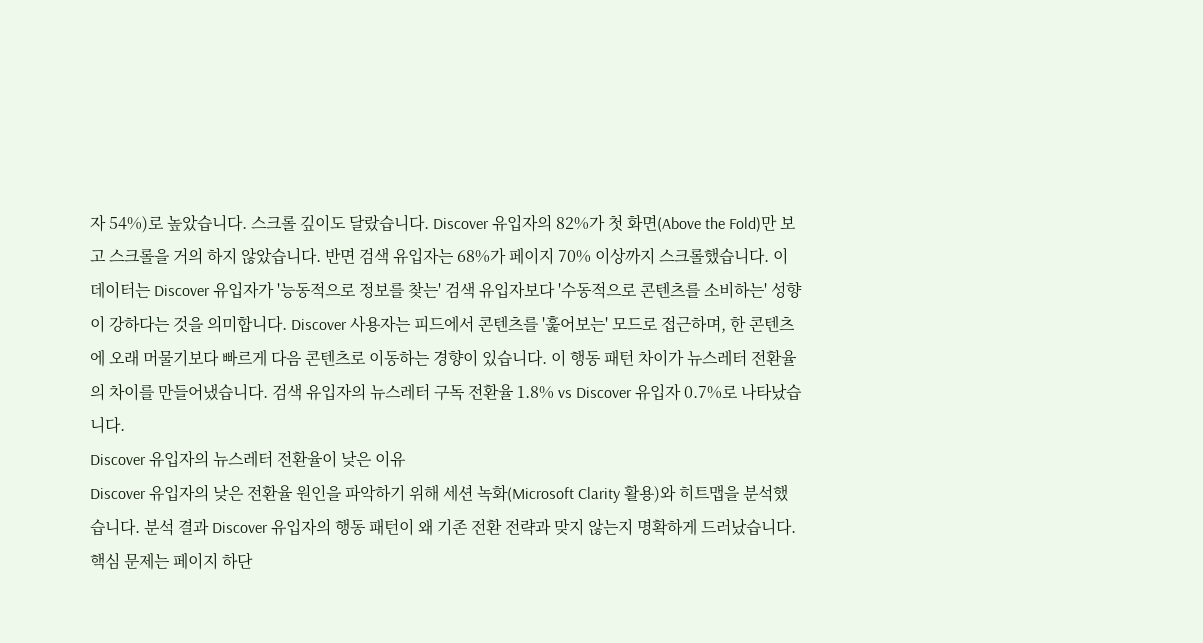자 54%)로 높았습니다. 스크롤 깊이도 달랐습니다. Discover 유입자의 82%가 첫 화면(Above the Fold)만 보고 스크롤을 거의 하지 않았습니다. 반면 검색 유입자는 68%가 페이지 70% 이상까지 스크롤했습니다. 이 데이터는 Discover 유입자가 '능동적으로 정보를 찾는' 검색 유입자보다 '수동적으로 콘텐츠를 소비하는' 성향이 강하다는 것을 의미합니다. Discover 사용자는 피드에서 콘텐츠를 '훑어보는' 모드로 접근하며, 한 콘텐츠에 오래 머물기보다 빠르게 다음 콘텐츠로 이동하는 경향이 있습니다. 이 행동 패턴 차이가 뉴스레터 전환율의 차이를 만들어냈습니다. 검색 유입자의 뉴스레터 구독 전환율 1.8% vs Discover 유입자 0.7%로 나타났습니다.
Discover 유입자의 뉴스레터 전환율이 낮은 이유
Discover 유입자의 낮은 전환율 원인을 파악하기 위해 세션 녹화(Microsoft Clarity 활용)와 히트맵을 분석했습니다. 분석 결과 Discover 유입자의 행동 패턴이 왜 기존 전환 전략과 맞지 않는지 명확하게 드러났습니다. 핵심 문제는 페이지 하단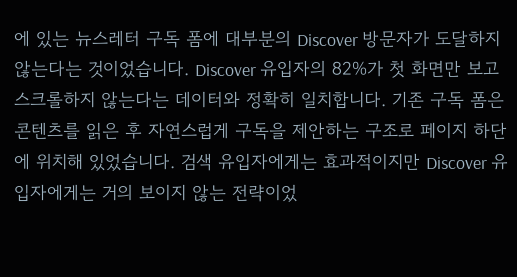에 있는 뉴스레터 구독 폼에 대부분의 Discover 방문자가 도달하지 않는다는 것이었습니다. Discover 유입자의 82%가 첫 화면만 보고 스크롤하지 않는다는 데이터와 정확히 일치합니다. 기존 구독 폼은 콘텐츠를 읽은 후 자연스럽게 구독을 제안하는 구조로 페이지 하단에 위치해 있었습니다. 검색 유입자에게는 효과적이지만 Discover 유입자에게는 거의 보이지 않는 전략이었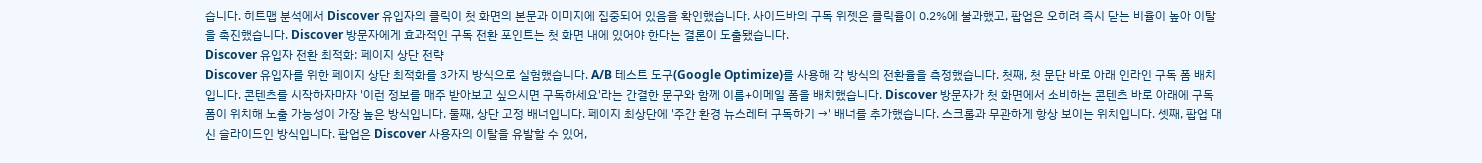습니다. 히트맵 분석에서 Discover 유입자의 클릭이 첫 화면의 본문과 이미지에 집중되어 있음을 확인했습니다. 사이드바의 구독 위젯은 클릭율이 0.2%에 불과했고, 팝업은 오히려 즉시 닫는 비율이 높아 이탈을 촉진했습니다. Discover 방문자에게 효과적인 구독 전환 포인트는 첫 화면 내에 있어야 한다는 결론이 도출됐습니다.
Discover 유입자 전환 최적화: 페이지 상단 전략
Discover 유입자를 위한 페이지 상단 최적화를 3가지 방식으로 실험했습니다. A/B 테스트 도구(Google Optimize)를 사용해 각 방식의 전환율을 측정했습니다. 첫째, 첫 문단 바로 아래 인라인 구독 폼 배치입니다. 콘텐츠를 시작하자마자 '이런 정보를 매주 받아보고 싶으시면 구독하세요'라는 간결한 문구와 함께 이름+이메일 폼을 배치했습니다. Discover 방문자가 첫 화면에서 소비하는 콘텐츠 바로 아래에 구독 폼이 위치해 노출 가능성이 가장 높은 방식입니다. 둘째, 상단 고정 배너입니다. 페이지 최상단에 '주간 환경 뉴스레터 구독하기 →' 배너를 추가했습니다. 스크롤과 무관하게 항상 보이는 위치입니다. 셋째, 팝업 대신 슬라이드인 방식입니다. 팝업은 Discover 사용자의 이탈을 유발할 수 있어,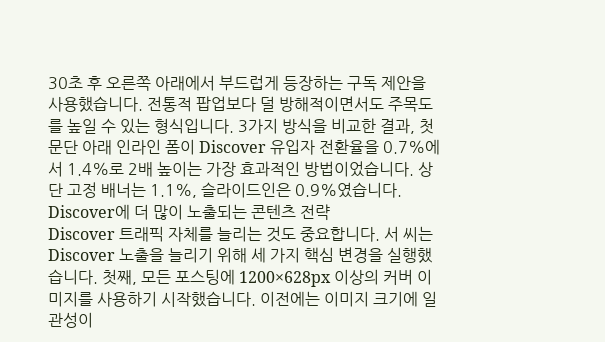30초 후 오른쪽 아래에서 부드럽게 등장하는 구독 제안을 사용했습니다. 전통적 팝업보다 덜 방해적이면서도 주목도를 높일 수 있는 형식입니다. 3가지 방식을 비교한 결과, 첫 문단 아래 인라인 폼이 Discover 유입자 전환율을 0.7%에서 1.4%로 2배 높이는 가장 효과적인 방법이었습니다. 상단 고정 배너는 1.1%, 슬라이드인은 0.9%였습니다.
Discover에 더 많이 노출되는 콘텐츠 전략
Discover 트래픽 자체를 늘리는 것도 중요합니다. 서 씨는 Discover 노출을 늘리기 위해 세 가지 핵심 변경을 실행했습니다. 첫째, 모든 포스팅에 1200×628px 이상의 커버 이미지를 사용하기 시작했습니다. 이전에는 이미지 크기에 일관성이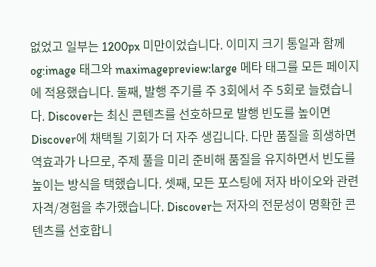없었고 일부는 1200px 미만이었습니다. 이미지 크기 통일과 함께 og:image 태그와 maximagepreview:large 메타 태그를 모든 페이지에 적용했습니다. 둘째, 발행 주기를 주 3회에서 주 5회로 늘렸습니다. Discover는 최신 콘텐츠를 선호하므로 발행 빈도를 높이면 Discover에 채택될 기회가 더 자주 생깁니다. 다만 품질을 희생하면 역효과가 나므로, 주제 풀을 미리 준비해 품질을 유지하면서 빈도를 높이는 방식을 택했습니다. 셋째, 모든 포스팅에 저자 바이오와 관련 자격/경험을 추가했습니다. Discover는 저자의 전문성이 명확한 콘텐츠를 선호합니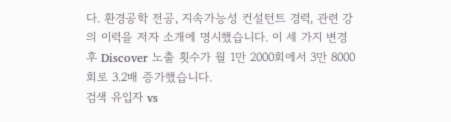다. 환경공학 전공, 지속가능성 컨설턴트 경력, 관련 강의 이력을 저자 소개에 명시했습니다. 이 세 가지 변경 후 Discover 노출 횟수가 월 1만 2000회에서 3만 8000회로 3.2배 증가했습니다.
검색 유입자 vs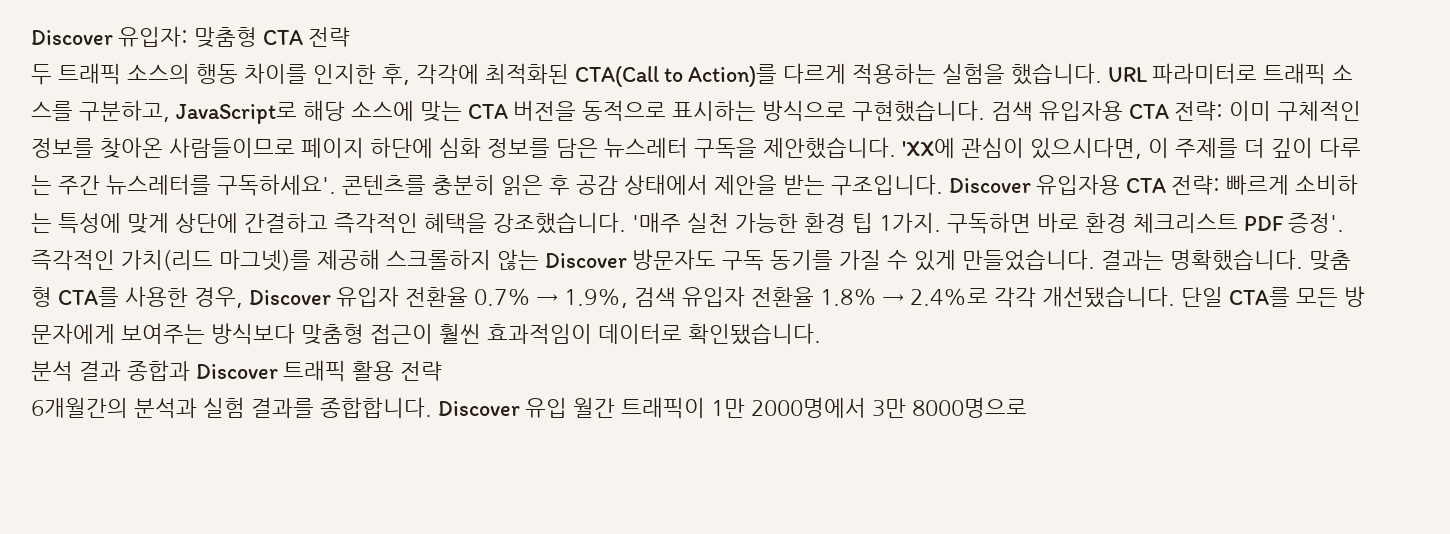Discover 유입자: 맞춤형 CTA 전략
두 트래픽 소스의 행동 차이를 인지한 후, 각각에 최적화된 CTA(Call to Action)를 다르게 적용하는 실험을 했습니다. URL 파라미터로 트래픽 소스를 구분하고, JavaScript로 해당 소스에 맞는 CTA 버전을 동적으로 표시하는 방식으로 구현했습니다. 검색 유입자용 CTA 전략: 이미 구체적인 정보를 찾아온 사람들이므로 페이지 하단에 심화 정보를 담은 뉴스레터 구독을 제안했습니다. 'XX에 관심이 있으시다면, 이 주제를 더 깊이 다루는 주간 뉴스레터를 구독하세요'. 콘텐츠를 충분히 읽은 후 공감 상태에서 제안을 받는 구조입니다. Discover 유입자용 CTA 전략: 빠르게 소비하는 특성에 맞게 상단에 간결하고 즉각적인 혜택을 강조했습니다. '매주 실천 가능한 환경 팁 1가지. 구독하면 바로 환경 체크리스트 PDF 증정'. 즉각적인 가치(리드 마그넷)를 제공해 스크롤하지 않는 Discover 방문자도 구독 동기를 가질 수 있게 만들었습니다. 결과는 명확했습니다. 맞춤형 CTA를 사용한 경우, Discover 유입자 전환율 0.7% → 1.9%, 검색 유입자 전환율 1.8% → 2.4%로 각각 개선됐습니다. 단일 CTA를 모든 방문자에게 보여주는 방식보다 맞춤형 접근이 훨씬 효과적임이 데이터로 확인됐습니다.
분석 결과 종합과 Discover 트래픽 활용 전략
6개월간의 분석과 실험 결과를 종합합니다. Discover 유입 월간 트래픽이 1만 2000명에서 3만 8000명으로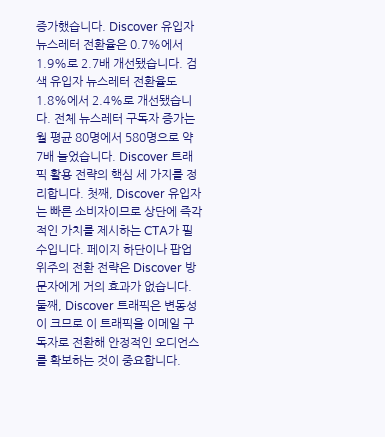증가했습니다. Discover 유입자 뉴스레터 전환율은 0.7%에서 1.9%로 2.7배 개선됐습니다. 검색 유입자 뉴스레터 전환율도 1.8%에서 2.4%로 개선됐습니다. 전체 뉴스레터 구독자 증가는 월 평균 80명에서 580명으로 약 7배 늘었습니다. Discover 트래픽 활용 전략의 핵심 세 가지를 정리합니다. 첫째, Discover 유입자는 빠른 소비자이므로 상단에 즉각적인 가치를 제시하는 CTA가 필수입니다. 페이지 하단이나 팝업 위주의 전환 전략은 Discover 방문자에게 거의 효과가 없습니다. 둘째, Discover 트래픽은 변동성이 크므로 이 트래픽을 이메일 구독자로 전환해 안정적인 오디언스를 확보하는 것이 중요합니다.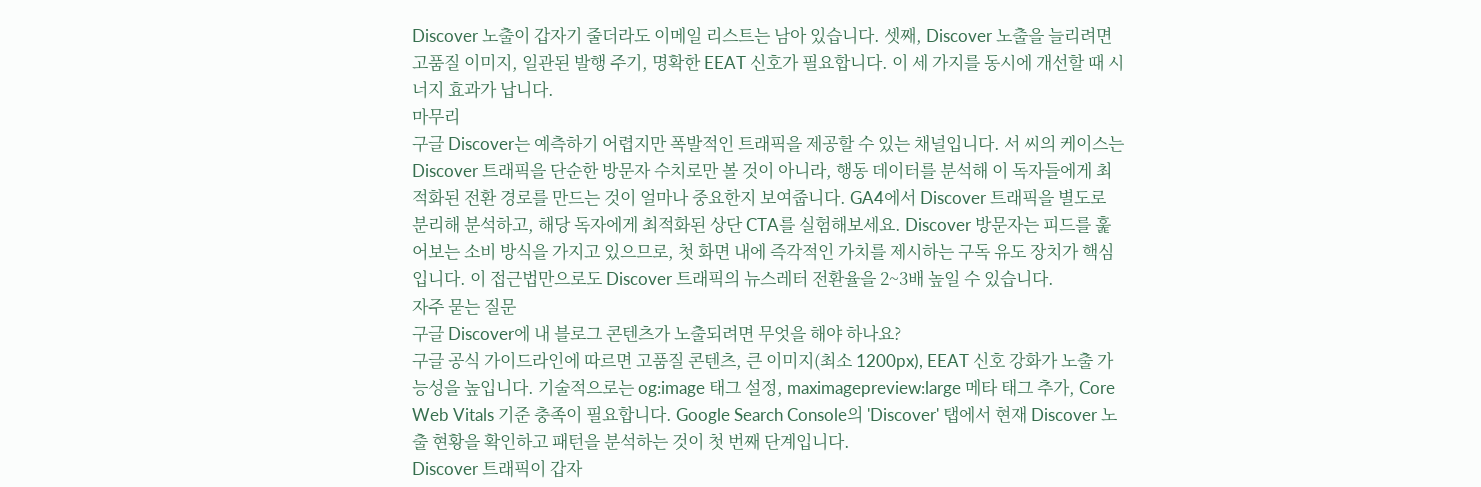Discover 노출이 갑자기 줄더라도 이메일 리스트는 남아 있습니다. 셋째, Discover 노출을 늘리려면 고품질 이미지, 일관된 발행 주기, 명확한 EEAT 신호가 필요합니다. 이 세 가지를 동시에 개선할 때 시너지 효과가 납니다.
마무리
구글 Discover는 예측하기 어렵지만 폭발적인 트래픽을 제공할 수 있는 채널입니다. 서 씨의 케이스는 Discover 트래픽을 단순한 방문자 수치로만 볼 것이 아니라, 행동 데이터를 분석해 이 독자들에게 최적화된 전환 경로를 만드는 것이 얼마나 중요한지 보여줍니다. GA4에서 Discover 트래픽을 별도로 분리해 분석하고, 해당 독자에게 최적화된 상단 CTA를 실험해보세요. Discover 방문자는 피드를 훑어보는 소비 방식을 가지고 있으므로, 첫 화면 내에 즉각적인 가치를 제시하는 구독 유도 장치가 핵심입니다. 이 접근법만으로도 Discover 트래픽의 뉴스레터 전환율을 2~3배 높일 수 있습니다.
자주 묻는 질문
구글 Discover에 내 블로그 콘텐츠가 노출되려면 무엇을 해야 하나요?
구글 공식 가이드라인에 따르면 고품질 콘텐츠, 큰 이미지(최소 1200px), EEAT 신호 강화가 노출 가능성을 높입니다. 기술적으로는 og:image 태그 설정, maximagepreview:large 메타 태그 추가, Core Web Vitals 기준 충족이 필요합니다. Google Search Console의 'Discover' 탭에서 현재 Discover 노출 현황을 확인하고 패턴을 분석하는 것이 첫 번째 단계입니다.
Discover 트래픽이 갑자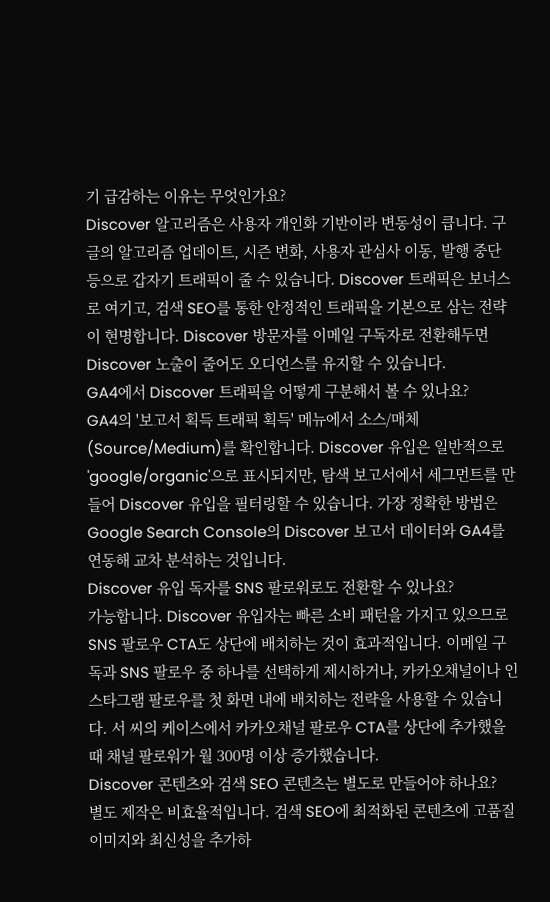기 급감하는 이유는 무엇인가요?
Discover 알고리즘은 사용자 개인화 기반이라 변동성이 큽니다. 구글의 알고리즘 업데이트, 시즌 변화, 사용자 관심사 이동, 발행 중단 등으로 갑자기 트래픽이 줄 수 있습니다. Discover 트래픽은 보너스로 여기고, 검색 SEO를 통한 안정적인 트래픽을 기본으로 삼는 전략이 현명합니다. Discover 방문자를 이메일 구독자로 전환해두면 Discover 노출이 줄어도 오디언스를 유지할 수 있습니다.
GA4에서 Discover 트래픽을 어떻게 구분해서 볼 수 있나요?
GA4의 '보고서 획득 트래픽 획득' 메뉴에서 소스/매체(Source/Medium)를 확인합니다. Discover 유입은 일반적으로 'google/organic'으로 표시되지만, 탐색 보고서에서 세그먼트를 만들어 Discover 유입을 필터링할 수 있습니다. 가장 정확한 방법은 Google Search Console의 Discover 보고서 데이터와 GA4를 연동해 교차 분석하는 것입니다.
Discover 유입 독자를 SNS 팔로워로도 전환할 수 있나요?
가능합니다. Discover 유입자는 빠른 소비 패턴을 가지고 있으므로 SNS 팔로우 CTA도 상단에 배치하는 것이 효과적입니다. 이메일 구독과 SNS 팔로우 중 하나를 선택하게 제시하거나, 카카오채널이나 인스타그램 팔로우를 첫 화면 내에 배치하는 전략을 사용할 수 있습니다. 서 씨의 케이스에서 카카오채널 팔로우 CTA를 상단에 추가했을 때 채널 팔로워가 월 300명 이상 증가했습니다.
Discover 콘텐츠와 검색 SEO 콘텐츠는 별도로 만들어야 하나요?
별도 제작은 비효율적입니다. 검색 SEO에 최적화된 콘텐츠에 고품질 이미지와 최신성을 추가하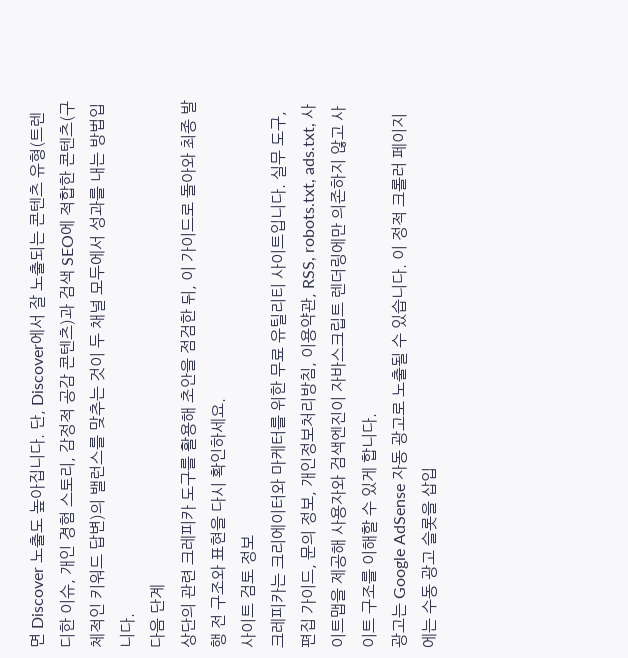면 Discover 노출도 높아집니다. 단, Discover에서 잘 노출되는 콘텐츠 유형(트렌디한 이슈, 개인 경험 스토리, 감정적 공감 콘텐츠)과 검색 SEO에 적합한 콘텐츠(구체적인 키워드 답변)의 밸런스를 맞추는 것이 두 채널 모두에서 성과를 내는 방법입니다.
다음 단계
상단의 관련 크레피카 도구를 활용해 초안을 점검한 뒤, 이 가이드로 돌아와 최종 발행 전 구조와 표현을 다시 확인하세요.
사이트 검토 정보
크레피카는 크리에이터와 마케터를 위한 무료 유틸리티 사이트입니다. 실무 도구, 편집 가이드, 문의 정보, 개인정보처리방침, 이용약관, RSS, robots.txt, ads.txt, 사이트맵을 제공해 사용자와 검색엔진이 자바스크립트 렌더링에만 의존하지 않고 사이트 구조를 이해할 수 있게 합니다.
광고는 Google AdSense 자동 광고로 노출될 수 있습니다. 이 정적 크롤러 페이지에는 수동 광고 슬롯을 삽입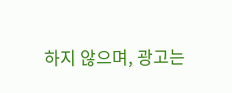하지 않으며, 광고는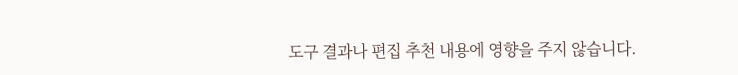도구 결과나 편집 추천 내용에 영향을 주지 않습니다.